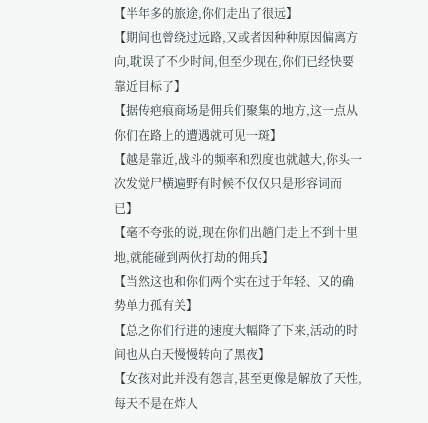【半年多的旅途,你们走出了很远】
【期间也曾绕过远路,又或者因种种原因偏离方向,耽误了不少时间,但至少现在,你们已经快要靠近目标了】
【据传疤痕商场是佣兵们聚集的地方,这一点从你们在路上的遭遇就可见一斑】
【越是靠近,战斗的频率和烈度也就越大,你头一次发觉尸横遍野有时候不仅仅只是形容词而已】
【毫不夸张的说,现在你们出趟门走上不到十里地,就能碰到两伙打劫的佣兵】
【当然这也和你们两个实在过于年轻、又的确势单力孤有关】
【总之你们行进的速度大幅降了下来,活动的时间也从白天慢慢转向了黑夜】
【女孩对此并没有怨言,甚至更像是解放了天性,每天不是在炸人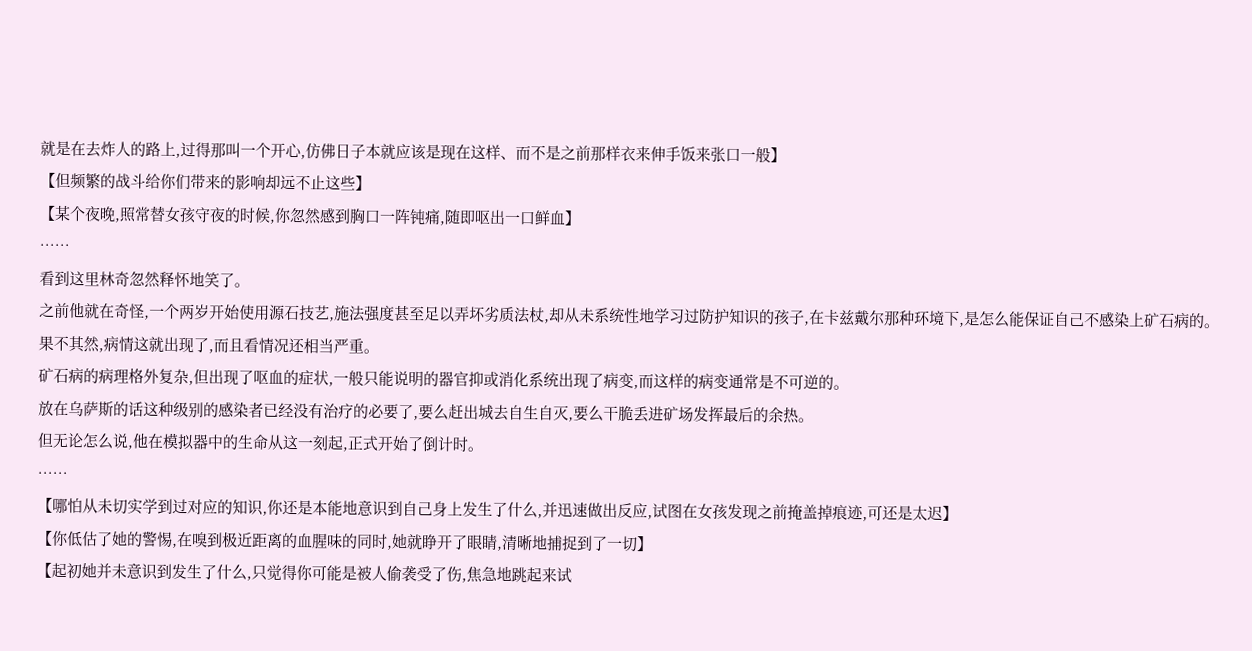就是在去炸人的路上,过得那叫一个开心,仿佛日子本就应该是现在这样、而不是之前那样衣来伸手饭来张口一般】
【但频繁的战斗给你们带来的影响却远不止这些】
【某个夜晚,照常替女孩守夜的时候,你忽然感到胸口一阵钝痛,随即呕出一口鲜血】
……
看到这里林奇忽然释怀地笑了。
之前他就在奇怪,一个两岁开始使用源石技艺,施法强度甚至足以弄坏劣质法杖,却从未系统性地学习过防护知识的孩子,在卡兹戴尔那种环境下,是怎么能保证自己不感染上矿石病的。
果不其然,病情这就出现了,而且看情况还相当严重。
矿石病的病理格外复杂,但出现了呕血的症状,一般只能说明的器官抑或消化系统出现了病变,而这样的病变通常是不可逆的。
放在乌萨斯的话这种级别的感染者已经没有治疗的必要了,要么赶出城去自生自灭,要么干脆丢进矿场发挥最后的余热。
但无论怎么说,他在模拟器中的生命从这一刻起,正式开始了倒计时。
……
【哪怕从未切实学到过对应的知识,你还是本能地意识到自己身上发生了什么,并迅速做出反应,试图在女孩发现之前掩盖掉痕迹,可还是太迟】
【你低估了她的警惕,在嗅到极近距离的血腥味的同时,她就睁开了眼睛,清晰地捕捉到了一切】
【起初她并未意识到发生了什么,只觉得你可能是被人偷袭受了伤,焦急地跳起来试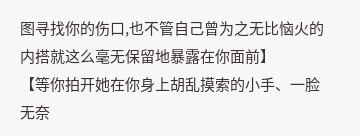图寻找你的伤口,也不管自己曾为之无比恼火的内搭就这么毫无保留地暴露在你面前】
【等你拍开她在你身上胡乱摸索的小手、一脸无奈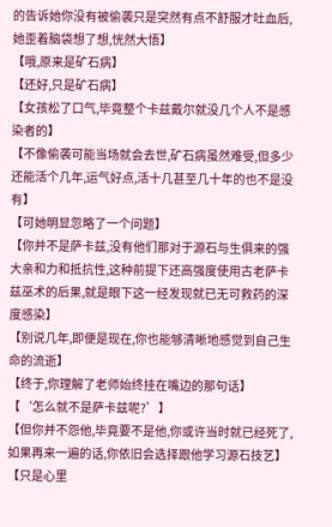的告诉她你没有被偷袭只是突然有点不舒服才吐血后,她歪着脑袋想了想,恍然大悟】
【哦,原来是矿石病】
【还好,只是矿石病】
【女孩松了口气,毕竟整个卡兹戴尔就没几个人不是感染者的】
【不像偷袭可能当场就会去世,矿石病虽然难受,但多少还能活个几年,运气好点,活十几甚至几十年的也不是没有】
【可她明显忽略了一个问题】
【你并不是萨卡兹,没有他们那对于源石与生俱来的强大亲和力和抵抗性,这种前提下还高强度使用古老萨卡兹巫术的后果,就是眼下这一经发现就已无可救药的深度感染】
【别说几年,即便是现在,你也能够清晰地感觉到自己生命的流逝】
【终于,你理解了老师始终挂在嘴边的那句话】
【‘怎么就不是萨卡兹呢?’】
【但你并不怨他,毕竟要不是他,你或许当时就已经死了,如果再来一遍的话,你依旧会选择跟他学习源石技艺】
【只是心里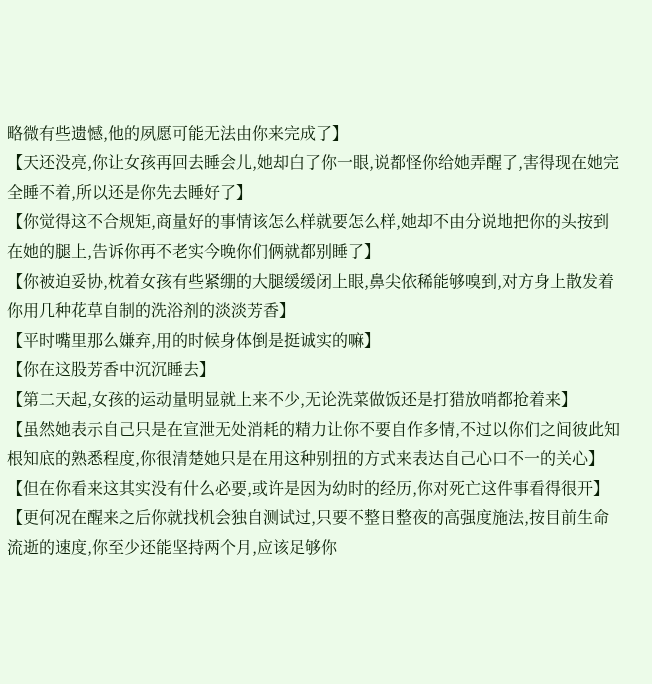略微有些遗憾,他的夙愿可能无法由你来完成了】
【天还没亮,你让女孩再回去睡会儿,她却白了你一眼,说都怪你给她弄醒了,害得现在她完全睡不着,所以还是你先去睡好了】
【你觉得这不合规矩,商量好的事情该怎么样就要怎么样,她却不由分说地把你的头按到在她的腿上,告诉你再不老实今晚你们俩就都别睡了】
【你被迫妥协,枕着女孩有些紧绷的大腿缓缓闭上眼,鼻尖依稀能够嗅到,对方身上散发着你用几种花草自制的洗浴剂的淡淡芳香】
【平时嘴里那么嫌弃,用的时候身体倒是挺诚实的嘛】
【你在这股芳香中沉沉睡去】
【第二天起,女孩的运动量明显就上来不少,无论洗菜做饭还是打猎放哨都抢着来】
【虽然她表示自己只是在宣泄无处消耗的精力让你不要自作多情,不过以你们之间彼此知根知底的熟悉程度,你很清楚她只是在用这种别扭的方式来表达自己心口不一的关心】
【但在你看来这其实没有什么必要,或许是因为幼时的经历,你对死亡这件事看得很开】
【更何况在醒来之后你就找机会独自测试过,只要不整日整夜的高强度施法,按目前生命流逝的速度,你至少还能坚持两个月,应该足够你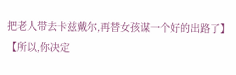把老人带去卡兹戴尔,再替女孩谋一个好的出路了】
【所以,你决定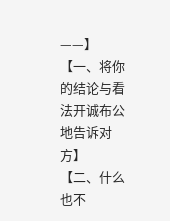——】
【一、将你的结论与看法开诚布公地告诉对方】
【二、什么也不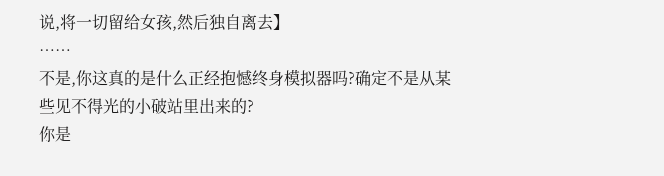说,将一切留给女孩,然后独自离去】
……
不是,你这真的是什么正经抱憾终身模拟器吗?确定不是从某些见不得光的小破站里出来的?
你是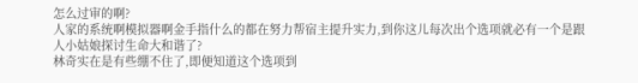怎么过审的啊?
人家的系统啊模拟器啊金手指什么的都在努力帮宿主提升实力,到你这儿每次出个选项就必有一个是跟人小姑娘探讨生命大和谐了?
林奇实在是有些绷不住了,即便知道这个选项到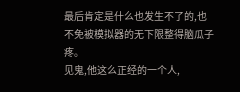最后肯定是什么也发生不了的,也不免被模拟器的无下限整得脑瓜子疼。
见鬼,他这么正经的一个人,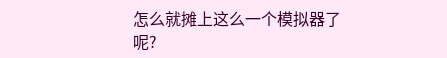怎么就摊上这么一个模拟器了呢?